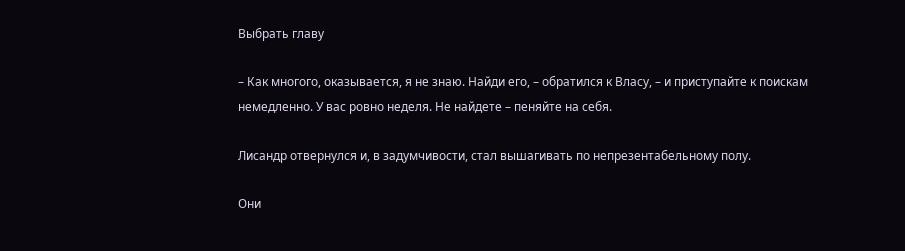Выбрать главу

– Как многого, оказывается, я не знаю. Найди его, – обратился к Власу, – и приступайте к поискам немедленно. У вас ровно неделя. Не найдете – пеняйте на себя.

Лисандр отвернулся и, в задумчивости, стал вышагивать по непрезентабельному полу.

Они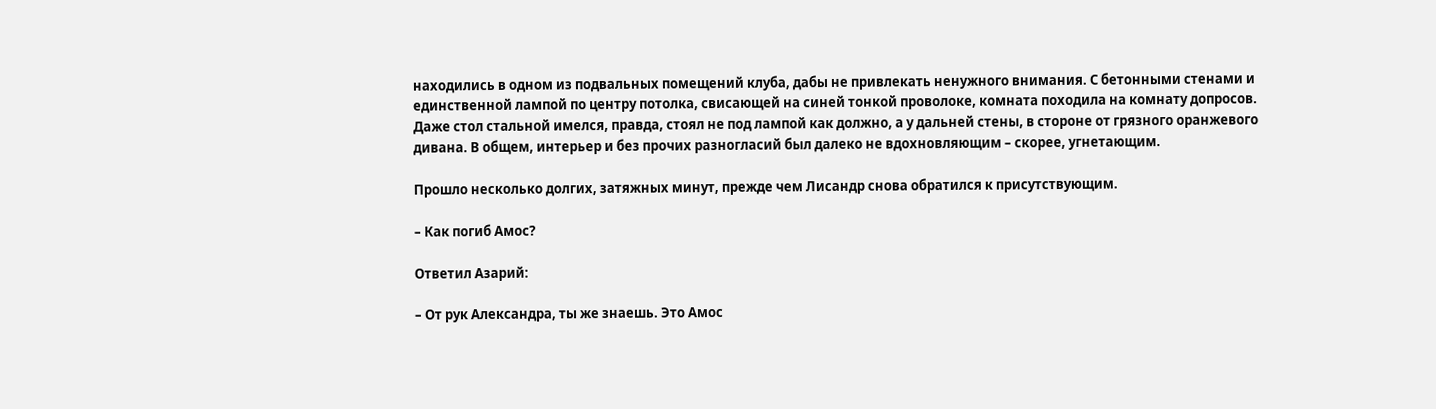находились в одном из подвальных помещений клуба, дабы не привлекать ненужного внимания. С бетонными стенами и единственной лампой по центру потолка, свисающей на синей тонкой проволоке, комната походила на комнату допросов. Даже стол стальной имелся, правда, стоял не под лампой как должно, а у дальней стены, в стороне от грязного оранжевого дивана. В общем, интерьер и без прочих разногласий был далеко не вдохновляющим – скорее, угнетающим.

Прошло несколько долгих, затяжных минут, прежде чем Лисандр снова обратился к присутствующим.

– Как погиб Амос?

Ответил Азарий:

– От рук Александра, ты же знаешь. Это Амос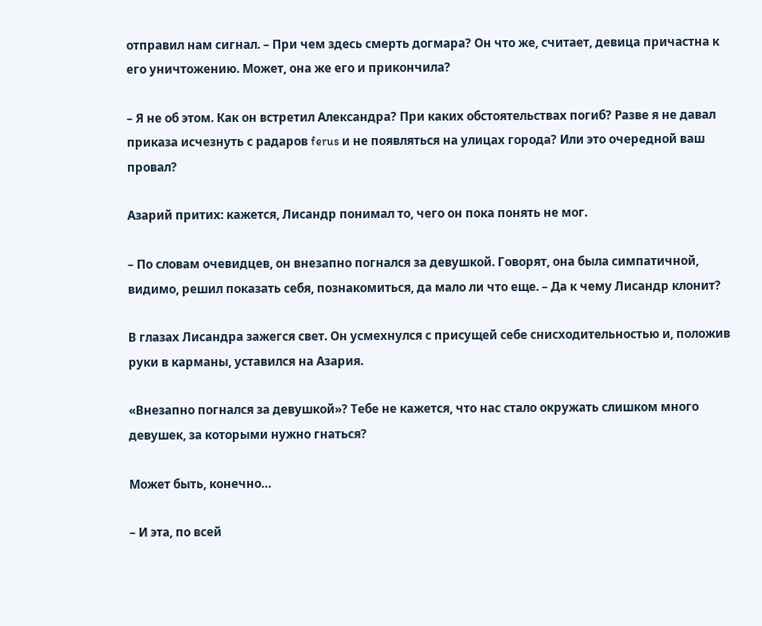отправил нам сигнал. – При чем здесь смерть догмара? Он что же, считает, девица причастна к его уничтожению. Может, она же его и прикончила?

– Я не об этом. Как он встретил Александра? При каких обстоятельствах погиб? Разве я не давал приказа исчезнуть с радаров ferus и не появляться на улицах города? Или это очередной ваш провал?

Азарий притих: кажется, Лисандр понимал то, чего он пока понять не мог.

– По словам очевидцев, он внезапно погнался за девушкой. Говорят, она была симпатичной, видимо, решил показать себя, познакомиться, да мало ли что еще. – Да к чему Лисандр клонит?

В глазах Лисандра зажегся свет. Он усмехнулся с присущей себе снисходительностью и, положив руки в карманы, уставился на Азария.

«Внезапно погнался за девушкой»? Тебе не кажется, что нас стало окружать слишком много девушек, за которыми нужно гнаться?

Может быть, конечно…

– И эта, по всей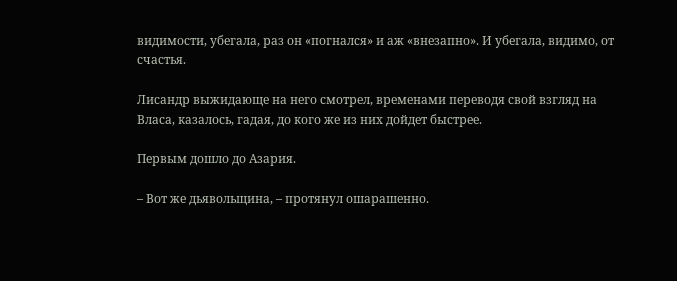видимости, убегала, раз он «погнался» и аж «внезапно». И убегала, видимо, от счастья.

Лисандр выжидающе на него смотрел, временами переводя свой взгляд на Власа, казалось, гадая, до кого же из них дойдет быстрее.

Первым дошло до Азария.

– Вот же дьявольщина, – протянул ошарашенно.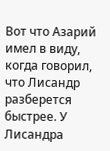Вот что Азарий имел в виду, когда говорил, что Лисандр разберется быстрее. У Лисандра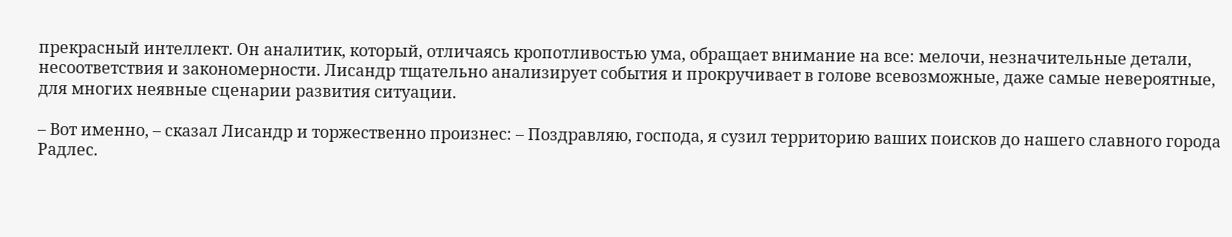прекрасный интеллект. Он аналитик, который, отличаясь кропотливостью ума, обращает внимание на все: мелочи, незначительные детали, несоответствия и закономерности. Лисандр тщательно анализирует события и прокручивает в голове всевозможные, даже самые невероятные, для многих неявные сценарии развития ситуации.

– Вот именно, – сказал Лисандр и торжественно произнес: – Поздравляю, господа, я сузил территорию ваших поисков до нашего славного города Радлес.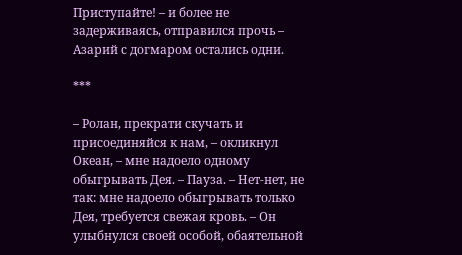Приступайте! – и более не задерживаясь, отправился прочь – Азарий с догмаром остались одни.

***

– Ролан, прекрати скучать и присоединяйся к нам, – окликнул Океан, – мне надоело одному обыгрывать Дея. – Пауза. – Нет-нет, не так: мне надоело обыгрывать только Дея, требуется свежая кровь. – Он улыбнулся своей особой, обаятельной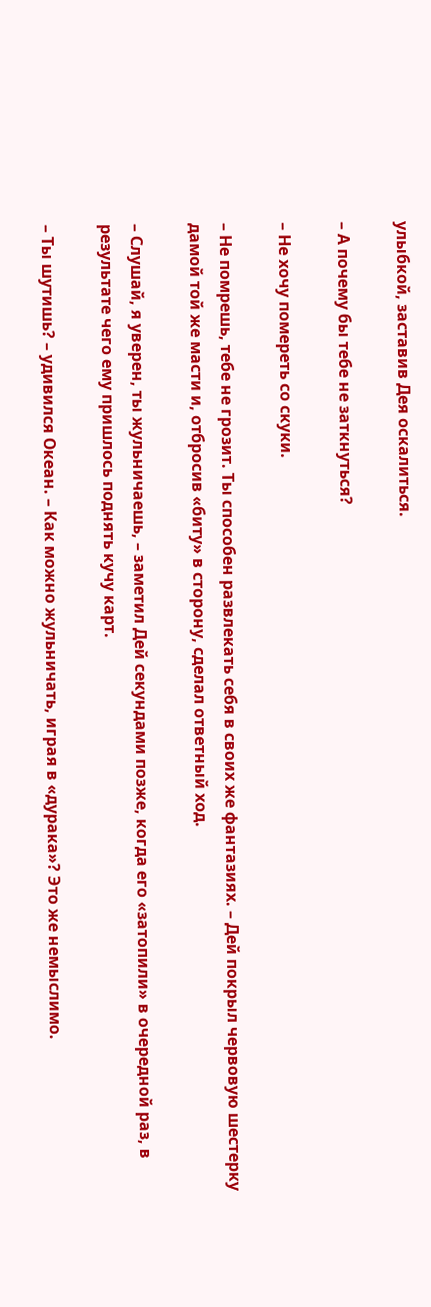улыбкой, заставив Дея оскалиться.

– А почему бы тебе не заткнуться?

– Не хочу помереть со скуки.

– Не помрешь, тебе не грозит. Ты способен развлекать себя в своих же фантазиях. – Дей покрыл червовую шестерку дамой той же масти и, отбросив «биту» в сторону, сделал ответный ход.

– Слушай, я уверен, ты жульничаешь, – заметил Дей секундами позже, когда его «затопили» в очередной раз, в результате чего ему пришлось поднять кучу карт.

– Ты шутишь? – удивился Океан. – Как можно жульничать, играя в «дурака»? Это же немыслимо.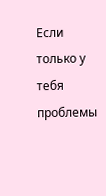Если только у тебя проблемы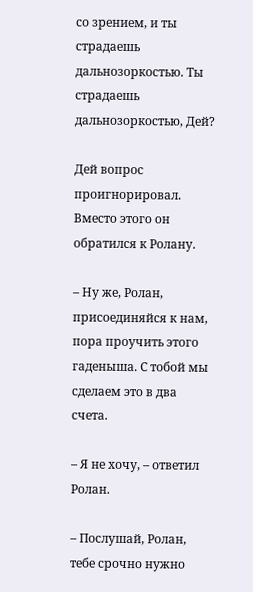со зрением, и ты страдаешь дальнозоркостью. Ты страдаешь дальнозоркостью, Дей?

Дей вопрос проигнорировал. Вместо этого он обратился к Ролану.

– Ну же, Ролан, присоединяйся к нам, пора проучить этого гаденыша. С тобой мы сделаем это в два счета.

– Я не хочу, – ответил Ролан.

– Послушай, Ролан, тебе срочно нужно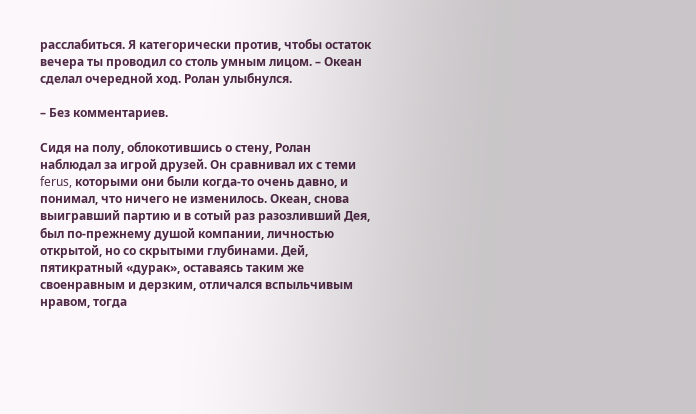расслабиться. Я категорически против, чтобы остаток вечера ты проводил со столь умным лицом. – Океан сделал очередной ход. Ролан улыбнулся.

– Без комментариев.

Сидя на полу, облокотившись о стену, Ролан наблюдал за игрой друзей. Он сравнивал их с теми ferus, которыми они были когда-то очень давно, и понимал, что ничего не изменилось. Океан, снова выигравший партию и в сотый раз разозливший Дея, был по-прежнему душой компании, личностью открытой, но со скрытыми глубинами. Дей, пятикратный «дурак», оставаясь таким же своенравным и дерзким, отличался вспыльчивым нравом, тогда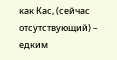как Кас, (сейчас отсутствующий) – едким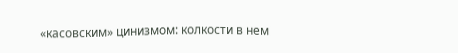«касовским» цинизмом: колкости в нем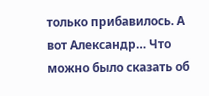только прибавилось. А вот Александр… Что можно было сказать об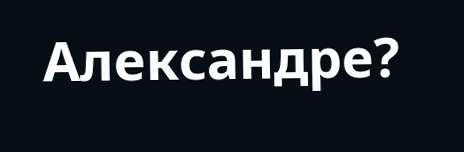Александре?